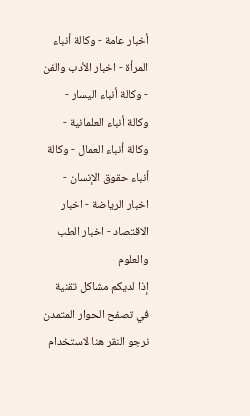أخبار عامة - وكالة أنباء المرأة - اخبار الأدب والفن - وكالة أنباء اليسار - وكالة أنباء العلمانية - وكالة أنباء العمال - وكالة أنباء حقوق الإنسان - اخبار الرياضة - اخبار الاقتصاد - اخبار الطب والعلوم
إذا لديكم مشاكل تقنية في تصفح الحوار المتمدن نرجو النقر هنا لاستخدام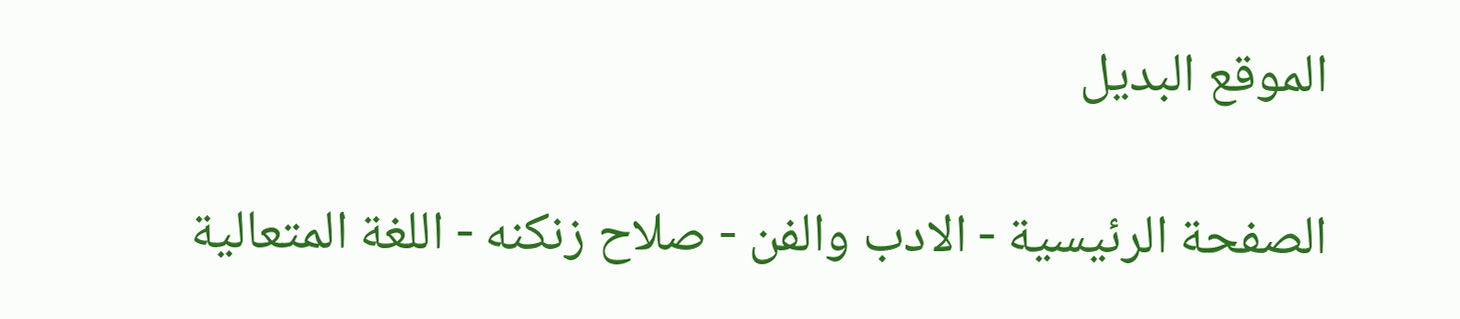الموقع البديل

الصفحة الرئيسية - الادب والفن - صلاح زنكنه - اللغة المتعالية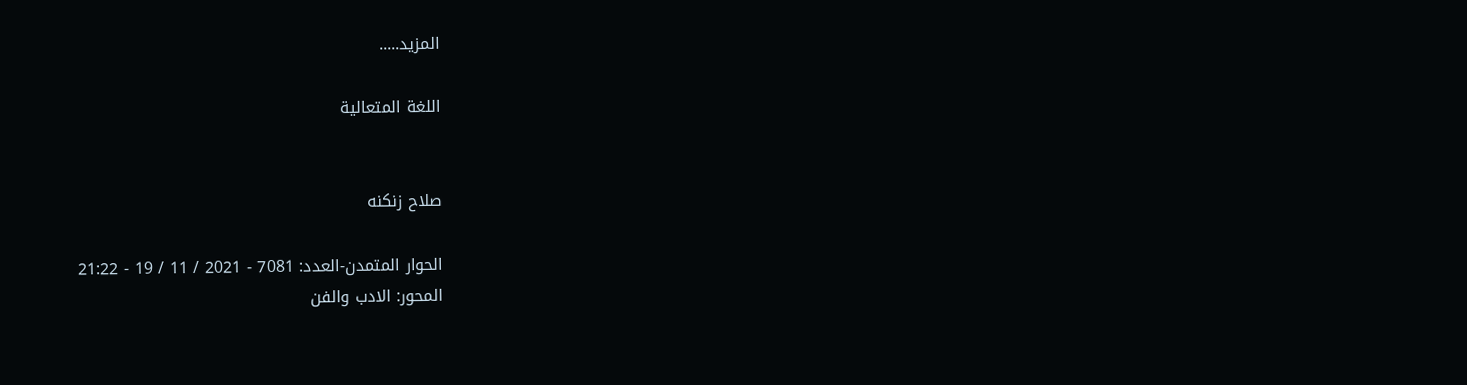المزيد.....

اللغة المتعالية


صلاح زنكنه

الحوار المتمدن-العدد: 7081 - 2021 / 11 / 19 - 21:22
المحور: الادب والفن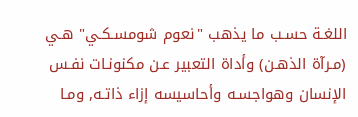اللغـة حسـب ما يذهب "نعوم شومسـكـي" هـي (مـرآة الذهـن) وأداة التعبير عـن مكنونـات نفـس الإنسان وهواجسـه وأحاسيسه إزاء ذاتـه, ومـا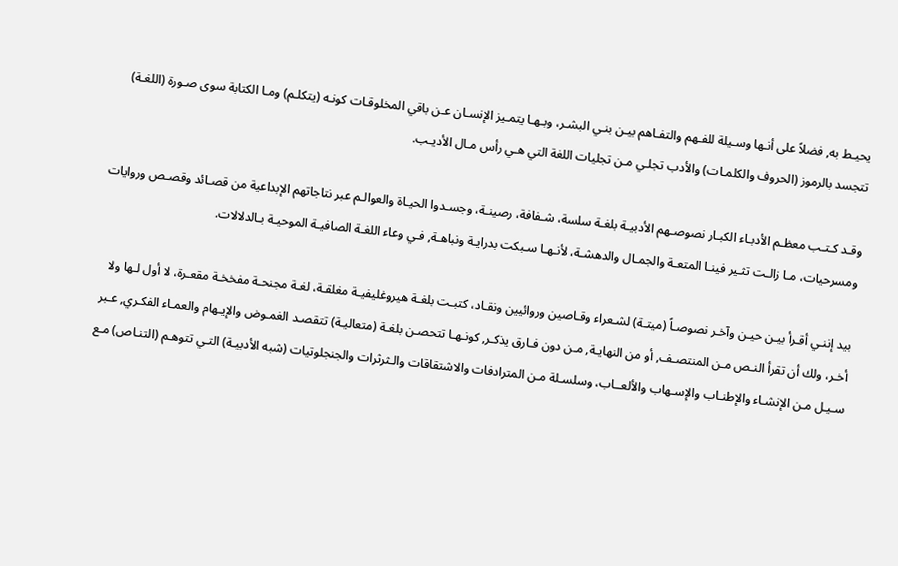يحيـط به, فضلاً على أنـها وسـيلة للفـهم والتفـاهم بيـن بنـي البشـر، وبـهـا يتمـيز الإنسـان عـن باقي المخلوقـات كونـه (يتكلـم) ومـا الكتابة سوى صـورة (اللغـة) تتجسد بالرموز (الحروف والكلمـات) والأدب تجلـي مـن تجليات اللغة التي هـي رأس مـال الأديـب.

وقـد كـتـب معظـم الأدبـاء الكبـار نصوصـهم الأدبيـة بلغـة سلسة، شـفافة، رصينـة، وجسـدوا الحيـاة والعوالـم عبر نتاجاتهم الإبداعية من قصـائد وقصـص وروايات ومسرحيات، مـا زالـت تثـير فينـا المتعـة والجمـال والدهشـة، لأنـهـا سـبكت بدرايـة ونباهـة, فـي وعاء اللغـة الصافيـة الموحيـة بـالدلالات.

بيد إننـي أقـرأ بيـن حيـن وآخـر نصوصـاً (ميتـة) لشـعراء وقـاصين وروائيين ونقـاد، كتبـت بلغـة هيروغليفيـة مغلقـة، لغـة مجنحـة مفخخـة مقعـرة، لا أول لـها ولا أخـر، ولك أن تقرأ النـص مـن المنتصـف, أو من النهايـة, مـن دون فـارق يذكـر, كونـهـا تتحصـن بلغـة (متعاليـة) تتقصـد الغمـوض والإيـهام والعمـاء الفكـري, عـبر سـيـل مـن الإنشـاء والإطنـاب والإسـهاب والألعــاب، وسلسـلة مـن المترادفات والاشتقاقات والـثرثرات والجنجلوتيات (شبه الأدبيـة) التـي تتوهـم (التنـاص) مـع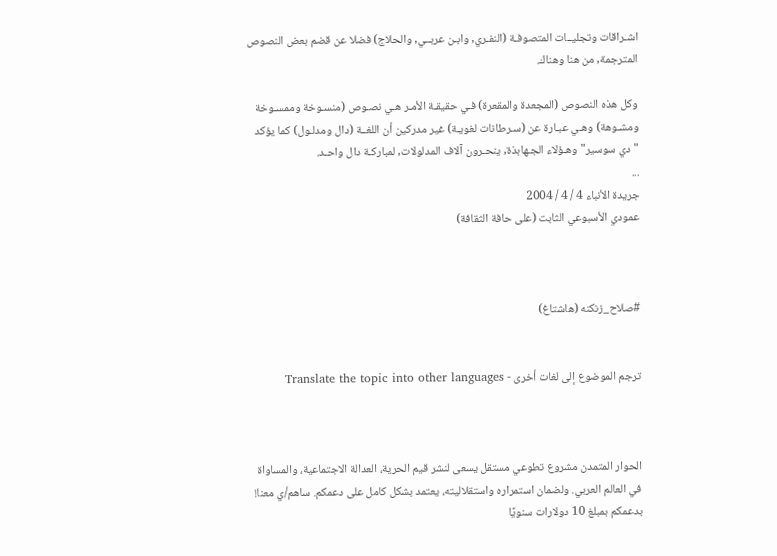اشـراقات وتجليــات المتصوفـة (النفـري, وابـن عربــي, والحلاج) فضلا عن قضم بعض النصوص المترجمة, من هنا وهناك.

وكل هذه النصوص (المجعدة والمقعرة) فـي حقيقـة الأمـر هـي نصـوص (منسـوخة وممسـوخة ومشـوهة) وهـي عبـارة عن (سـرطانات لغويـة) غير مدركين أن اللغــة (دال ومدلـول) كما يؤكد "دي سوسير" وهـؤلاء الجـهابذة, ينحـرون آلاف المدلولات, لمباركـة دال واحـد.
...
جريدة الأنباء 4 / 4 / 2004
عمودي الأسبوعي الثابت (على حافة الثقافة)



#صلاح_زنكنه (هاشتاغ)


ترجم الموضوع إلى لغات أخرى - Translate the topic into other languages



الحوار المتمدن مشروع تطوعي مستقل يسعى لنشر قيم الحرية، العدالة الاجتماعية، والمساواة في العالم العربي. ولضمان استمراره واستقلاليته، يعتمد بشكل كامل على دعمكم. ساهم/ي معنا! بدعمكم بمبلغ 10 دولارات سنويًا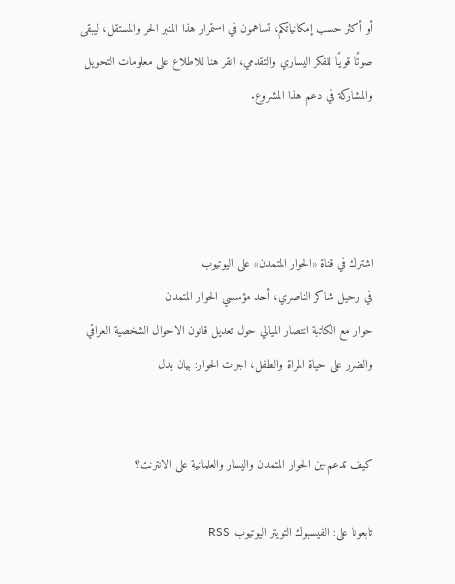أو أكثر حسب إمكانياتكم، تساهمون في استمرار هذا المنبر الحر والمستقل، ليبقى صوتًا قويًا للفكر اليساري والتقدمي، انقر هنا للاطلاع على معلومات التحويل والمشاركة في دعم هذا المشروع.




اشترك في قناة «الحوار المتمدن» على اليوتيوب
في رحيل شاكر الناصري، أحد مؤسسي الحوار المتمدن
حوار مع الكاتبة انتصار الميالي حول تعديل قانون الاحوال الشخصية العراقي والضرر على حياة المراة والطفل، اجرت الحوار: بيان بدل


كيف تدعم-ين الحوار المتمدن واليسار والعلمانية على الانترنت؟

تابعونا على: الفيسبوك التويتر اليوتيوب RSS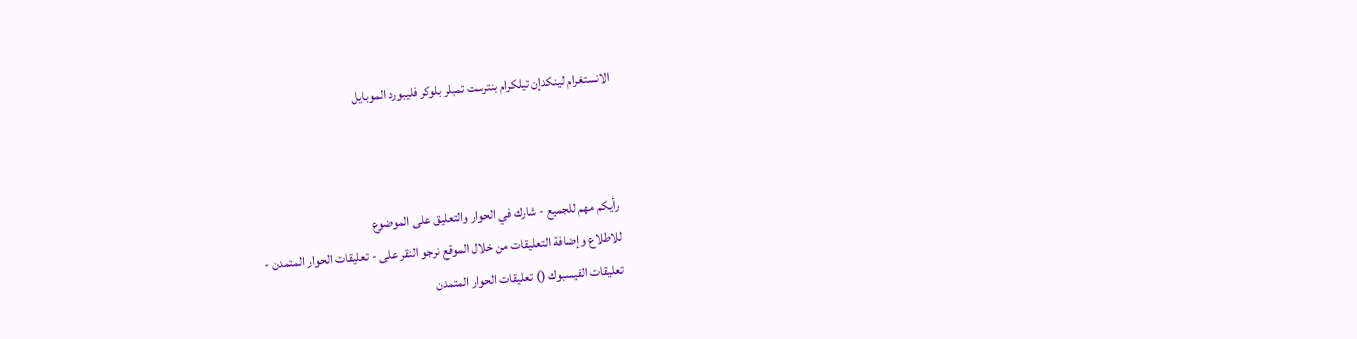الانستغرام لينكدإن تيلكرام بنترست تمبلر بلوكر فليبورد الموبايل



رأيكم مهم للجميع - شارك في الحوار والتعليق على الموضوع
للاطلاع وإضافة التعليقات من خلال الموقع نرجو النقر على - تعليقات الحوار المتمدن -
تعليقات الفيسبوك () تعليقات الحوار المتمدن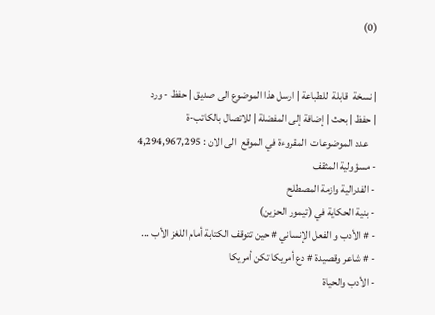(0)


| نسخة  قابلة  للطباعة | ارسل هذا الموضوع الى صديق | حفظ - ورد
| حفظ | بحث | إضافة إلى المفضلة | للاتصال بالكاتب-ة
    عدد الموضوعات  المقروءة في الموقع  الى الان : 4,294,967,295
- مسؤولية المثقف
- الفدرالية وازمة المصطلح
- بنية الحكاية في (تيمور الحزين)
- # الأدب و الفعل الإنساني # حين تتوقف الكتابة أمام اللغز الأب ...
- # شاعر وقصيدة # دع أمريكا تكن أمريكا
- الأدب والحياة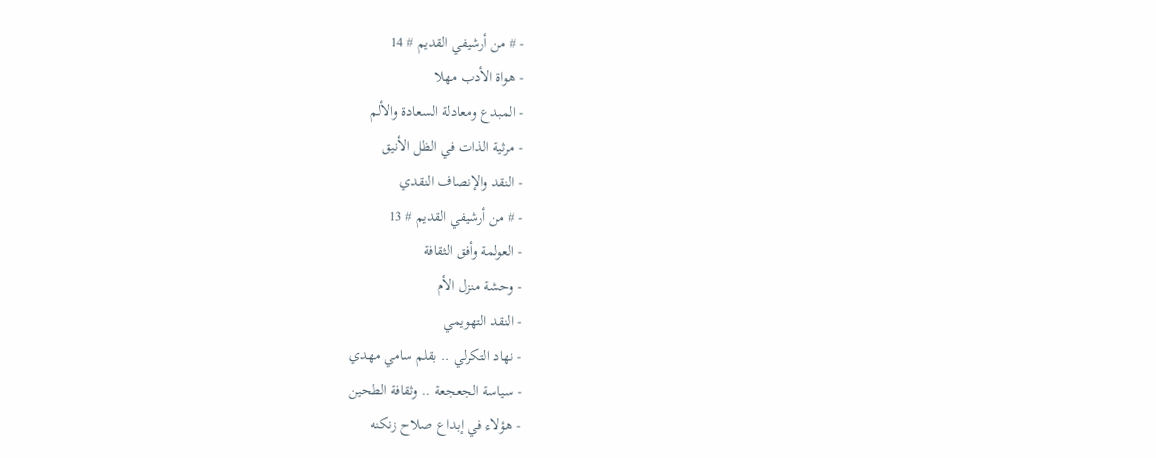- # من أرشيفي القديم # 14
- هواة الأدب مهلا
- المبدع ومعادلة السعادة والألم
- مرثية الذات في الظل الأنيق
- النقد والإنصاف النقدي
- # من أرشيفي القديم # 13
- العولمة وأفق الثقافة
- وحشة منزل الأم
- النقد التهويمي
- نهاد التكرلي .. بقلم سامي مهدي
- سياسة الجعجعة .. وثقافة الطحين
- هؤلاء في إبداع صلاح زنكنه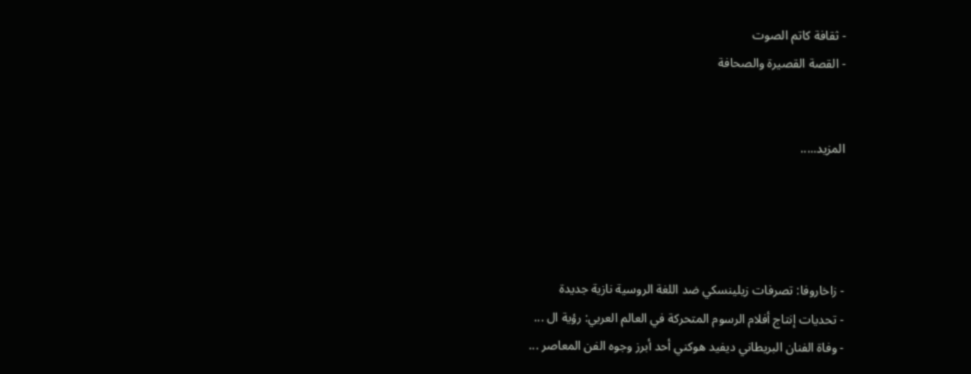- ثقافة كاتم الصوت
- القصة القصيرة والصحافة


المزيد.....




- زاخاروفا: تصرفات زيلينسكي ضد اللغة الروسية نازية جديدة
- تحديات إنتاج أفلام الرسوم المتحركة في العالم العربي: رؤية ال ...
- وفاة الفنان البريطاني ديفيد هوكني أحد أبرز وجوه الفن المعاصر ...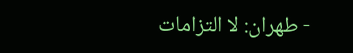- طهران: لا التزامات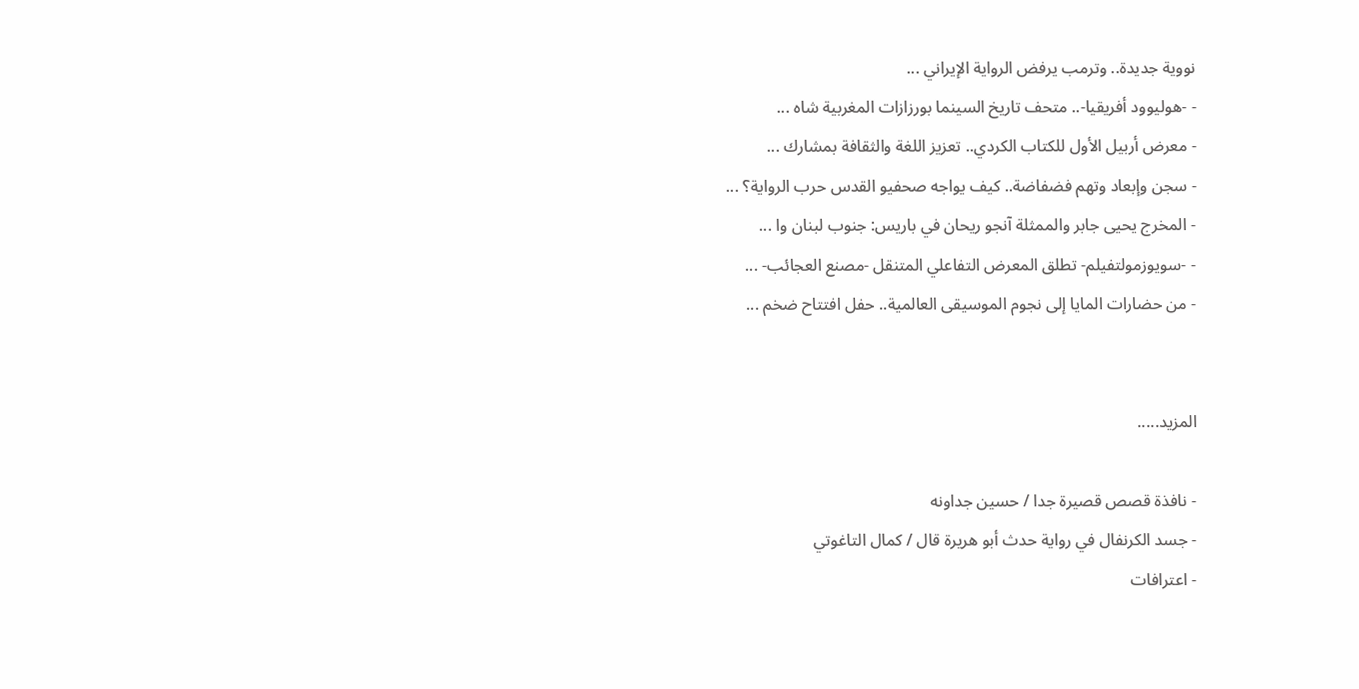نووية جديدة.. وترمب يرفض الرواية الإيراني ...
- -هوليوود أفريقيا-.. متحف تاريخ السينما بورزازات المغربية شاه ...
- معرض أربيل الأول للكتاب الكردي.. تعزيز اللغة والثقافة بمشارك ...
- سجن وإبعاد وتهم فضفاضة.. كيف يواجه صحفيو القدس حرب الرواية؟ ...
- المخرج يحيى جابر والممثلة آنجو ريحان في باريس: جنوب لبنان وا ...
- -سويوزمولتفيلم- تطلق المعرض التفاعلي المتنقل -مصنع العجائب- ...
- من حضارات المايا إلى نجوم الموسيقى العالمية.. حفل افتتاح ضخم ...


المزيد.....

- نافذة قصص قصيرة جدا / حسين جداونه
- جسد الكرنفال في رواية حدث أبو هريرة قال / كمال التاغوتي
- اعترافات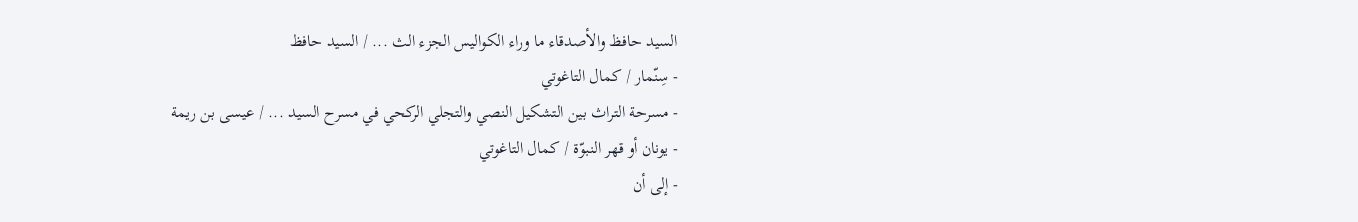السيد حافظ والأصدقاء ما وراء الكواليس الجزء الث ... / السيد حافظ
- سِنّمار / كمال التاغوتي
- مسرحة التراث بين التشكيل النصي والتجلي الركحي في مسرح السيد ... / عيسى بن ريمة
- يونان أو قهر النبوّة / كمال التاغوتي
- إلى أن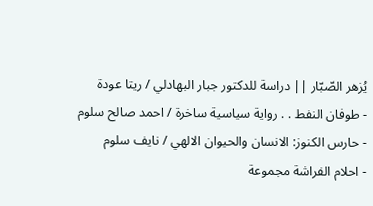يُزهر الصّبّار || دراسة للدكتور جبار البهادلي / ريتا عودة
- طوفان النفط . . رواية سياسية ساخرة / احمد صالح سلوم
- حارس الكنوز: الانسان والحيوان الالهي / نايف سلوم
- احلام الفراشة مجموعة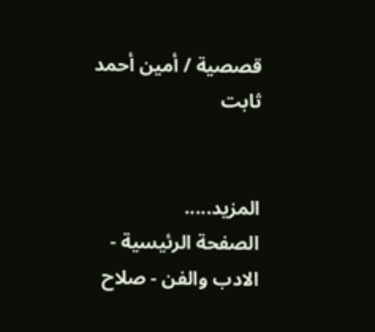قصصية / أمين أحمد ثابت


المزيد.....
الصفحة الرئيسية - الادب والفن - صلاح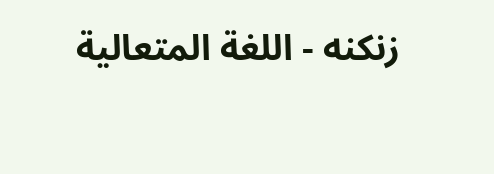زنكنه - اللغة المتعالية